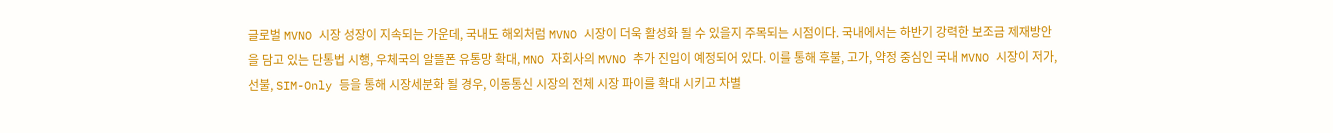글로벌 MVNO 시장 성장이 지속되는 가운데, 국내도 해외처럼 MVNO 시장이 더욱 활성화 될 수 있을지 주목되는 시점이다. 국내에서는 하반기 강력한 보조금 제재방안을 담고 있는 단통법 시행, 우체국의 알뜰폰 유통망 확대, MNO 자회사의 MVNO 추가 진입이 예정되어 있다. 이를 통해 후불, 고가, 약정 중심인 국내 MVNO 시장이 저가, 선불, SIM-Only 등을 통해 시장세분화 될 경우, 이동통신 시장의 전체 시장 파이를 확대 시키고 차별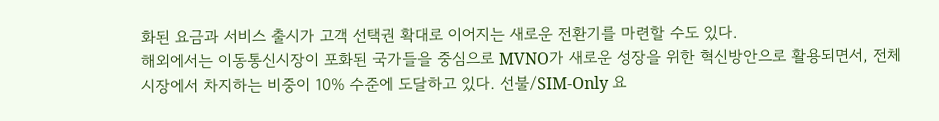화된 요금과 서비스 출시가 고객 선택권 확대로 이어지는 새로운 전환기를 마련할 수도 있다.
해외에서는 이동통신시장이 포화된 국가들을 중심으로 MVNO가 새로운 성장을 위한 혁신방안으로 활용되면서, 전체 시장에서 차지하는 비중이 10% 수준에 도달하고 있다. 선불/SIM-Only 요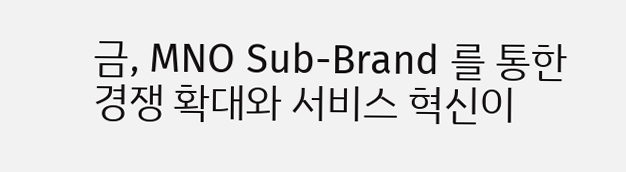금, MNO Sub-Brand 를 통한 경쟁 확대와 서비스 혁신이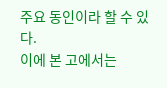주요 동인이라 할 수 있다.
이에 본 고에서는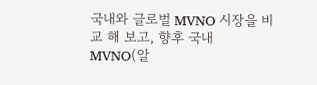국내와 글로벌 MVNO 시장을 비교 해 보고, 향후 국내 MVNO(알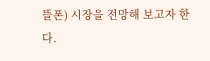뜰폰) 시장을 전망해 보고자 한다.